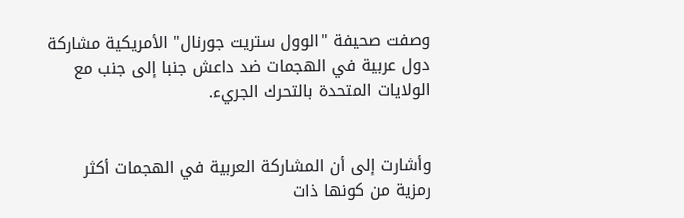وصفت صحيفة "الوول ستريت جورنال" الأمريكية مشاركة دول عربية في الهجمات ضد داعش جنبا إلى جنب مع الولايات المتحدة بالتحرك الجريء.


وأشارت إلى أن المشاركة العربية في الهجمات أكثر رمزية من كونها ذات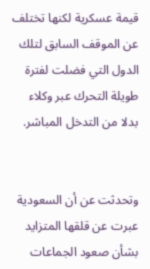قيمة عسكرية لكنها تختلف عن الموقف السابق لتلك الدول التي فضلت لفترة طويلة التحرك عبر وكلاء بدلا من التدخل المباشر.


وتحدثت عن أن السعودية عبرت عن قلقها المتزايد بشأن صعود الجماعات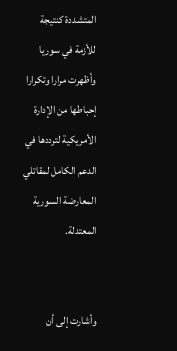المتشددة كنتيجة للأزمة في سوريا وأظهرت مرارا وتكرارا إحباطها من الإدارة الأمريكية لترددها في الدعم الكامل لمقاتلي المعارضة السورية المعتدلة.


وأشارت إلى أن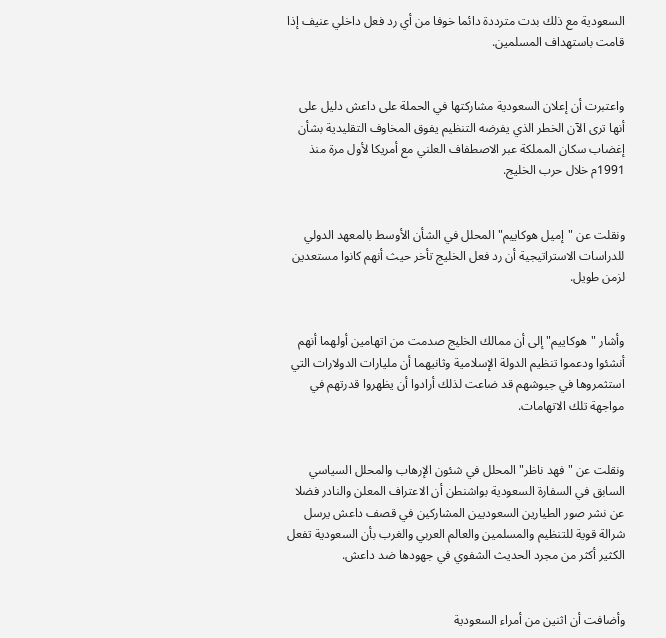السعودية مع ذلك بدت مترددة دائما خوفا من أي رد فعل داخلي عنيف إذا قامت باستهداف المسلمين.


واعتبرت أن إعلان السعودية مشاركتها في الحملة على داعش دليل على أنها ترى الآن الخطر الذي يفرضه التنظيم يفوق المخاوف التقليدية بشأن إغضاب سكان المملكة عبر الاصطفاف العلني مع أمريكا لأول مرة منذ 1991م خلال حرب الخليج.


ونقلت عن "إميل هوكاييم" المحلل في الشأن الأوسط بالمعهد الدولي للدراسات الاستراتيجية أن رد فعل الخليج تأخر حيث أنهم كانوا مستعدين لزمن طويل.


وأشار "هوكاييم" إلى أن ممالك الخليج صدمت من اتهامين أولهما أنهم أنشئوا ودعموا تنظيم الدولة الإسلامية وثانيهما أن مليارات الدولارات التي استثمروها في جيوشهم قد ضاعت لذلك أرادوا أن يظهروا قدرتهم في مواجهة تلك الاتهامات.


ونقلت عن "فهد ناظر" المحلل في شئون الإرهاب والمحلل السياسي السابق في السفارة السعودية بواشنطن أن الاعتراف المعلن والنادر فضلا عن نشر صور الطيارين السعوديين المشاركين في قصف داعش يرسل شرالة قوية للتنظيم والمسلمين والعالم العربي والغرب بأن السعودية تفعل الكثير أكثر من مجرد الحديث الشفوي في جهودها ضد داعش.


وأضافت أن اثنين من أمراء السعودية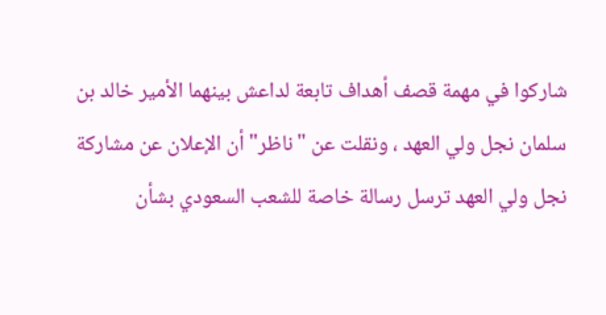شاركوا في مهمة قصف أهداف تابعة لداعش بينهما الأمير خالد بن سلمان نجل ولي العهد ، ونقلت عن "ناظر" أن الإعلان عن مشاركة نجل ولي العهد ترسل رسالة خاصة للشعب السعودي بشأن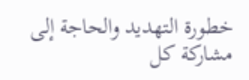خطورة التهديد والحاجة إلى مشاركة كل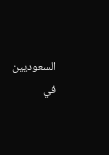السعوديين في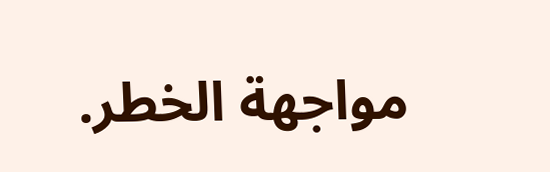مواجهة الخطر.